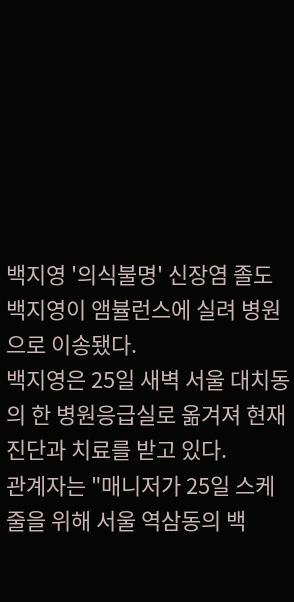백지영 '의식불명' 신장염 졸도
백지영이 앰뷸런스에 실려 병원으로 이송됐다.
백지영은 25일 새벽 서울 대치동의 한 병원응급실로 옮겨져 현재 진단과 치료를 받고 있다.
관계자는 "매니저가 25일 스케줄을 위해 서울 역삼동의 백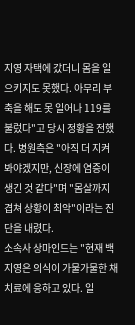지영 자택에 갔더니 몸을 일으키지도 못했다. 아무리 부축을 해도 못 일어나 119를 불렀다"고 당시 정황을 전했다. 병원측은 "아직 더 지켜봐야겠지만, 신장에 염증이 생긴 것 같다"며 "몸살까지 겹쳐 상황이 최악"이라는 진단을 내렸다.
소속사 상마인드는 "현재 백지영은 의식이 가물가물한 채 치료에 응하고 있다. 일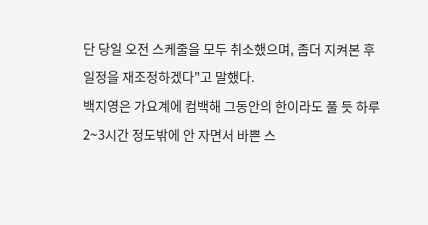단 당일 오전 스케줄을 모두 취소했으며, 좀더 지켜본 후 일정을 재조정하겠다"고 말했다.
백지영은 가요계에 컴백해 그동안의 한이라도 풀 듯 하루 2∼3시간 정도밖에 안 자면서 바쁜 스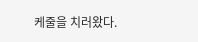케줄을 치러왔다.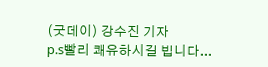(굿데이) 강수진 기자
p.s빨리 쾌유하시길 빕니다...